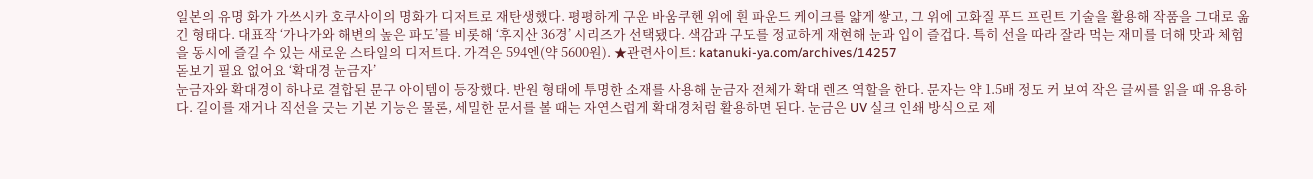일본의 유명 화가 가쓰시카 호쿠사이의 명화가 디저트로 재탄생했다. 평평하게 구운 바움쿠헨 위에 흰 파운드 케이크를 얇게 쌓고, 그 위에 고화질 푸드 프린트 기술을 활용해 작품을 그대로 옮긴 형태다. 대표작 ‘가나가와 해변의 높은 파도’를 비롯해 ‘후지산 36경’ 시리즈가 선택됐다. 색감과 구도를 정교하게 재현해 눈과 입이 즐겁다. 특히 선을 따라 잘라 먹는 재미를 더해 맛과 체험을 동시에 즐길 수 있는 새로운 스타일의 디저트다. 가격은 594엔(약 5600원). ★관련사이트: katanuki-ya.com/archives/14257
돋보기 필요 없어요 ‘확대경 눈금자’
눈금자와 확대경이 하나로 결합된 문구 아이템이 등장했다. 반원 형태에 투명한 소재를 사용해 눈금자 전체가 확대 렌즈 역할을 한다. 문자는 약 1.5배 정도 커 보여 작은 글씨를 읽을 때 유용하다. 길이를 재거나 직선을 긋는 기본 기능은 물론, 세밀한 문서를 볼 때는 자연스럽게 확대경처럼 활용하면 된다. 눈금은 UV 실크 인쇄 방식으로 제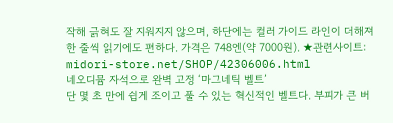작해 긁혀도 잘 지워지지 않으며, 하단에는 컬러 가이드 라인이 더해져 한 줄씩 읽기에도 편하다. 가격은 748엔(약 7000원). ★관련사이트: midori-store.net/SHOP/42306006.html
네오디뮴 자석으로 완벽 고정 ‘마그네틱 벨트’
단 몇 초 만에 쉽게 조이고 풀 수 있는 혁신적인 벨트다. 부피가 큰 버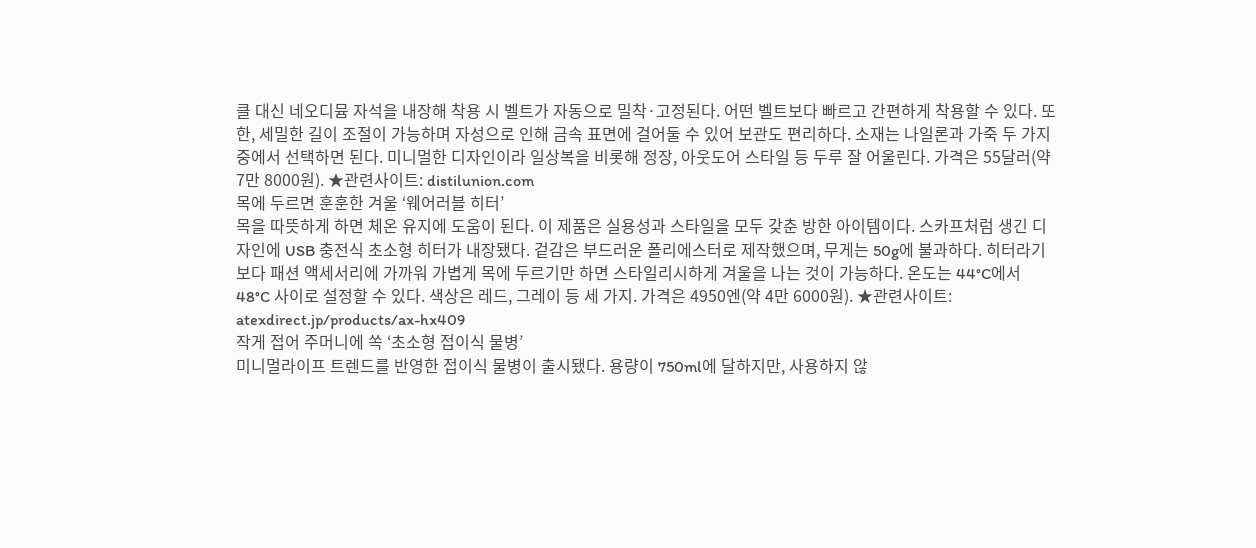클 대신 네오디뮴 자석을 내장해 착용 시 벨트가 자동으로 밀착·고정된다. 어떤 벨트보다 빠르고 간편하게 착용할 수 있다. 또한, 세밀한 길이 조절이 가능하며 자성으로 인해 금속 표면에 걸어둘 수 있어 보관도 편리하다. 소재는 나일론과 가죽 두 가지 중에서 선택하면 된다. 미니멀한 디자인이라 일상복을 비롯해 정장, 아웃도어 스타일 등 두루 잘 어울린다. 가격은 55달러(약 7만 8000원). ★관련사이트: distilunion.com
목에 두르면 훈훈한 겨울 ‘웨어러블 히터’
목을 따뜻하게 하면 체온 유지에 도움이 된다. 이 제품은 실용성과 스타일을 모두 갖춘 방한 아이템이다. 스카프처럼 생긴 디자인에 USB 충전식 초소형 히터가 내장됐다. 겉감은 부드러운 폴리에스터로 제작했으며, 무게는 50g에 불과하다. 히터라기보다 패션 액세서리에 가까워 가볍게 목에 두르기만 하면 스타일리시하게 겨울을 나는 것이 가능하다. 온도는 44°C에서 48°C 사이로 설정할 수 있다. 색상은 레드, 그레이 등 세 가지. 가격은 4950엔(약 4만 6000원). ★관련사이트: atexdirect.jp/products/ax-hx409
작게 접어 주머니에 쏙 ‘초소형 접이식 물병’
미니멀라이프 트렌드를 반영한 접이식 물병이 출시됐다. 용량이 750ml에 달하지만, 사용하지 않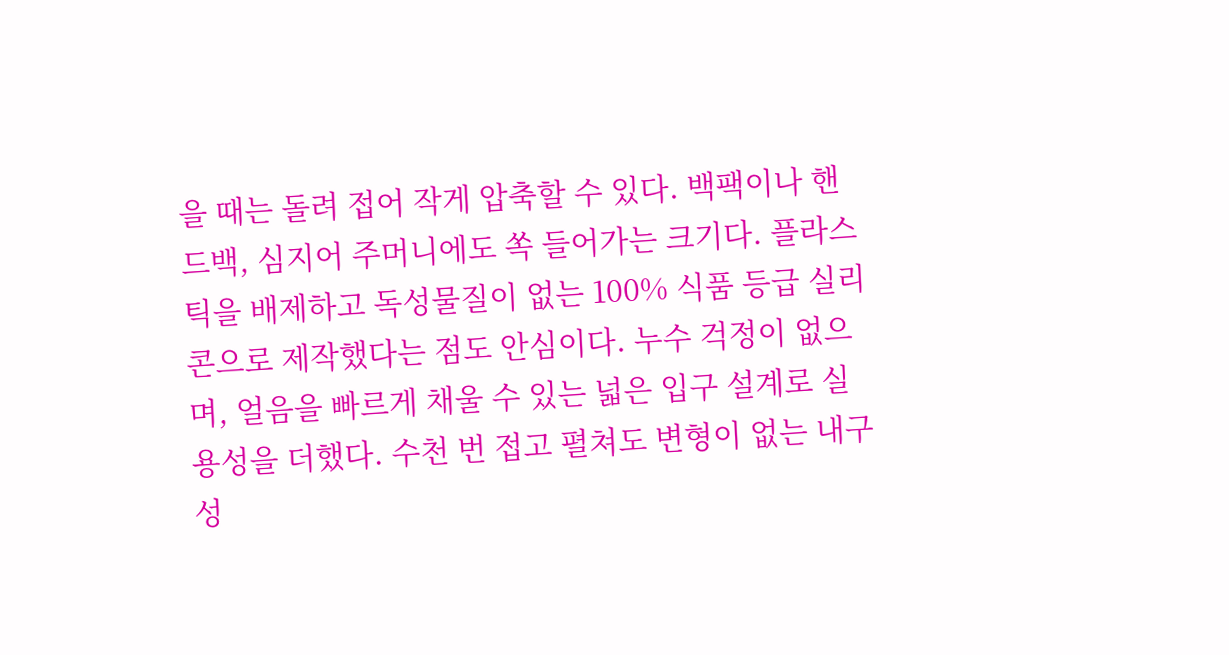을 때는 돌려 접어 작게 압축할 수 있다. 백팩이나 핸드백, 심지어 주머니에도 쏙 들어가는 크기다. 플라스틱을 배제하고 독성물질이 없는 100% 식품 등급 실리콘으로 제작했다는 점도 안심이다. 누수 걱정이 없으며, 얼음을 빠르게 채울 수 있는 넓은 입구 설계로 실용성을 더했다. 수천 번 접고 펼쳐도 변형이 없는 내구성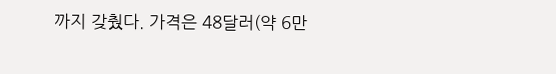까지 갖췄다. 가격은 48달러(약 6만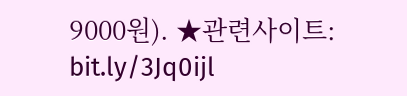9000원). ★관련사이트: bit.ly/3Jq0ijl